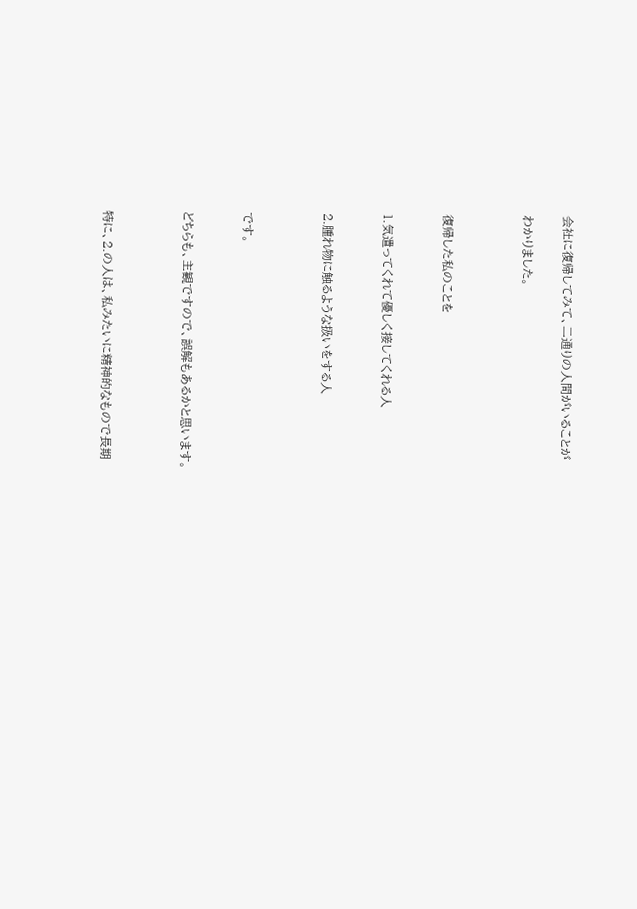会社に復帰してみて、二通りの人間がいることが

わかりました。



復帰した私のことを


1.気遣ってくれて優しく接してくれる人


2.腫れ物に触るような扱いをする人



です。


どちらも、主観ですので、誤解もあるかと思います。



特に、2.の人は、私みたいに精神的なもので長期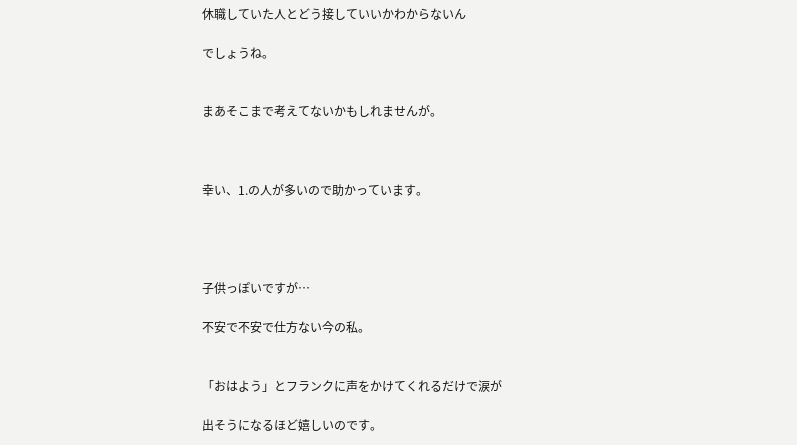休職していた人とどう接していいかわからないん

でしょうね。


まあそこまで考えてないかもしれませんが。



幸い、1.の人が多いので助かっています。




子供っぽいですが…

不安で不安で仕方ない今の私。


「おはよう」とフランクに声をかけてくれるだけで涙が

出そうになるほど嬉しいのです。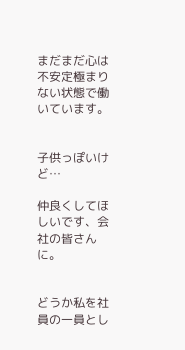まだまだ心は不安定極まりない状態で働いています。


子供っぽいけど…

仲良くしてほしいです、会社の皆さんに。


どうか私を社員の一員とし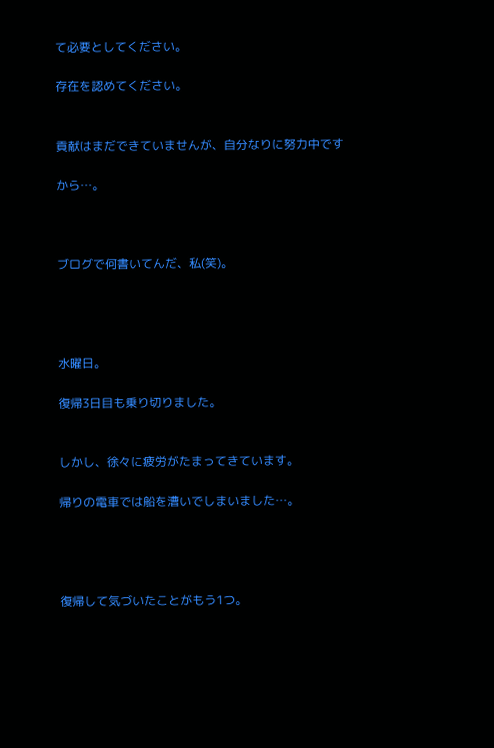て必要としてください。

存在を認めてください。


貢献はまだできていませんが、自分なりに努力中です

から…。



ブログで何書いてんだ、私(笑)。




水曜日。

復帰3日目も乗り切りました。


しかし、徐々に疲労がたまってきています。

帰りの電車では船を漕いでしまいました…。




復帰して気づいたことがもう1つ。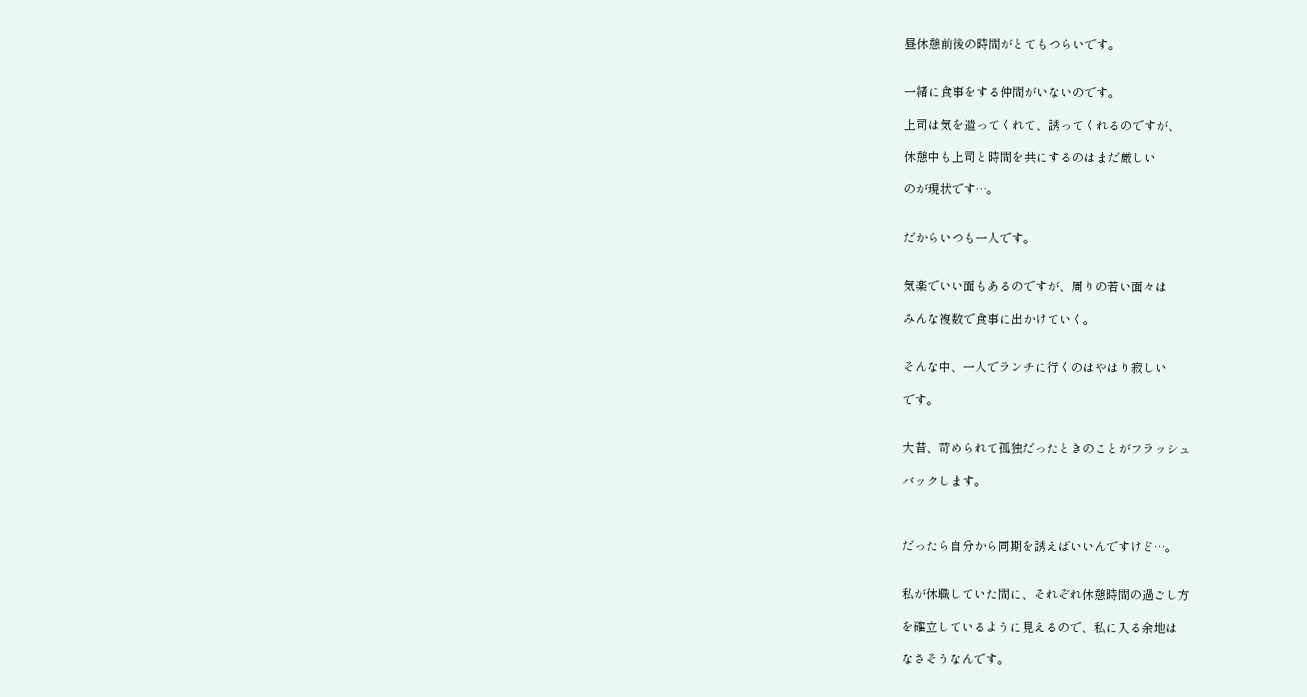昼休憩前後の時間がとてもつらいです。


一緒に食事をする仲間がいないのです。

上司は気を遣ってくれて、誘ってくれるのですが、

休憩中も上司と時間を共にするのはまだ厳しい

のが現状です…。


だからいつも一人です。


気楽でいい面もあるのですが、周りの若い面々は

みんな複数で食事に出かけていく。


そんな中、一人でランチに行くのはやはり寂しい

です。


大昔、苛められて孤独だったときのことがフラッシュ

バックします。



だったら自分から同期を誘えばいいんですけど…。


私が休職していた間に、それぞれ休憩時間の過ごし方

を確立しているように見えるので、私に入る余地は

なさそうなんです。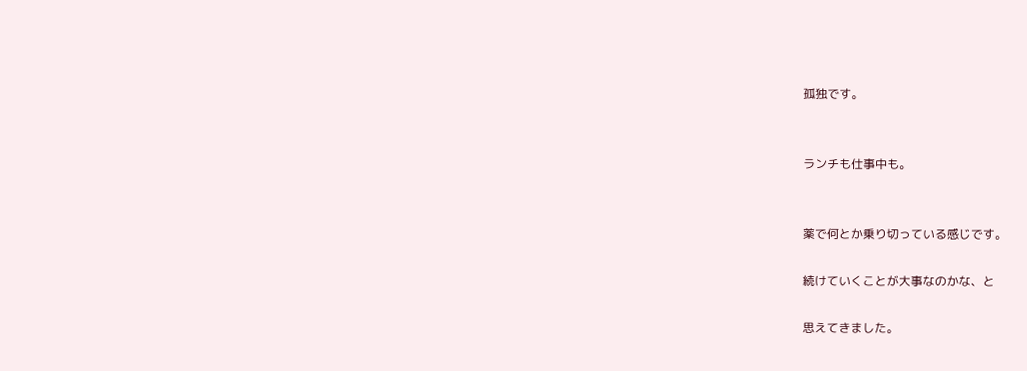孤独です。


ランチも仕事中も。


薬で何とか乗り切っている感じです。

続けていくことが大事なのかな、と

思えてきました。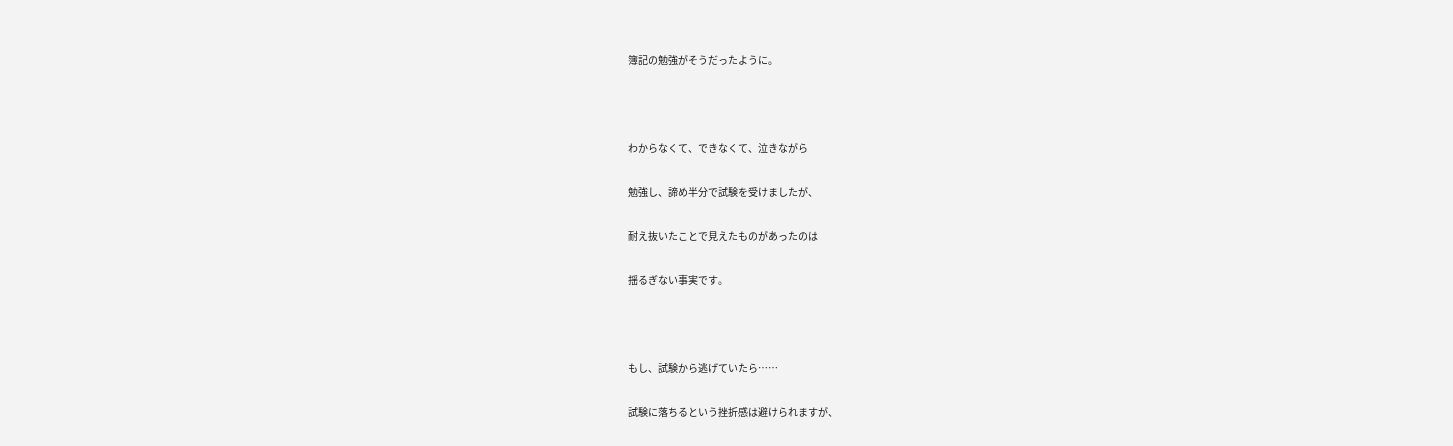簿記の勉強がそうだったように。



わからなくて、できなくて、泣きながら

勉強し、諦め半分で試験を受けましたが、

耐え抜いたことで見えたものがあったのは

揺るぎない事実です。



もし、試験から逃げていたら……

試験に落ちるという挫折感は避けられますが、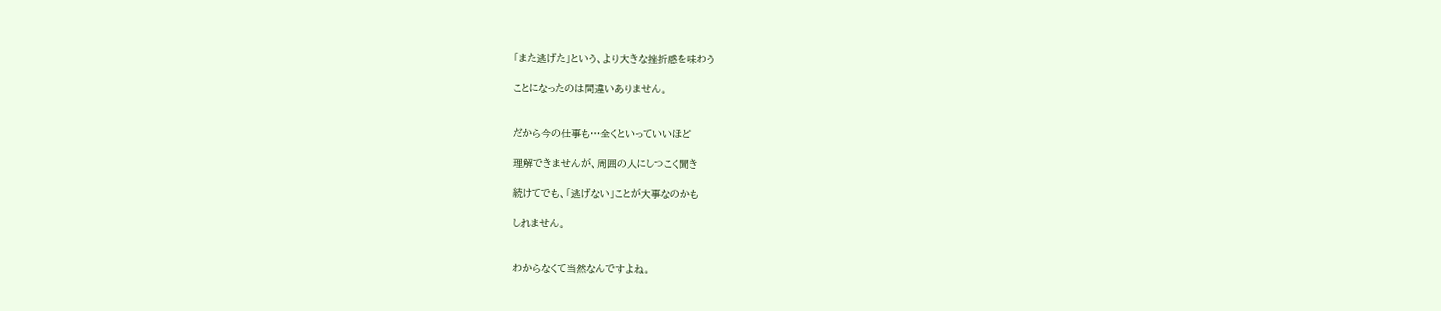「また逃げた」という、より大きな挫折感を味わう

ことになったのは間違いありません。


だから今の仕事も…全くといっていいほど

理解できませんが、周囲の人にしつこく聞き

続けてでも、「逃げない」ことが大事なのかも

しれません。


わからなくて当然なんですよね。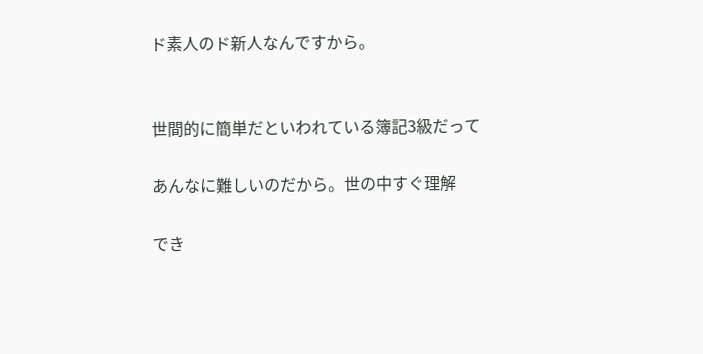ド素人のド新人なんですから。


世間的に簡単だといわれている簿記3級だって

あんなに難しいのだから。世の中すぐ理解

でき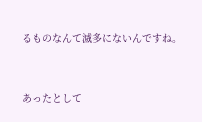るものなんて滅多にないんですね。


あったとして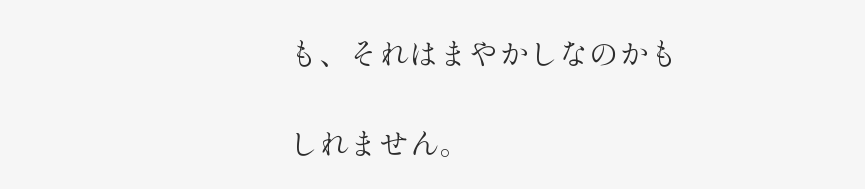も、それはまやかしなのかも

しれません。